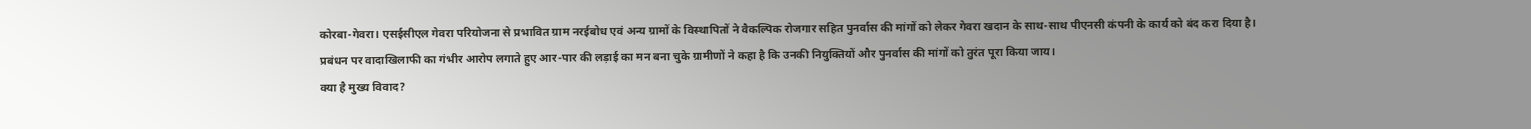कोरबा-गेवरा। एसईसीएल गेवरा परियोजना से प्रभावित ग्राम नरईबोध एवं अन्य ग्रामों के विस्थापितों ने वैकल्पिक रोजगार सहित पुनर्वास की मांगों को लेकर गेवरा खदान के साथ-साथ पीएनसी कंपनी के कार्य को बंद करा दिया है।
प्रबंधन पर वादाखिलाफी का गंभीर आरोप लगाते हुए आर-पार की लड़ाई का मन बना चुके ग्रामीणों ने कहा है कि उनकी नियुक्तियों और पुनर्वास की मांगों को तुरंत पूरा किया जाय।
क्या है मुख्य विवाद?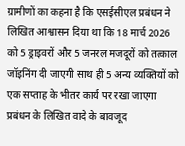ग्रामीणों का कहना है कि एसईसीएल प्रबंधन ने लिखित आश्वासन दिया था कि 18 मार्च 2026 को 5 ड्राइवरों और 5 जनरल मजदूरों को तत्काल जॉइनिंग दी जाएगी साथ ही 5 अन्य व्यक्तियों को एक सप्ताह के भीतर कार्य पर रखा जाएगा प्रबंधन के लिखित वादे के बावजूद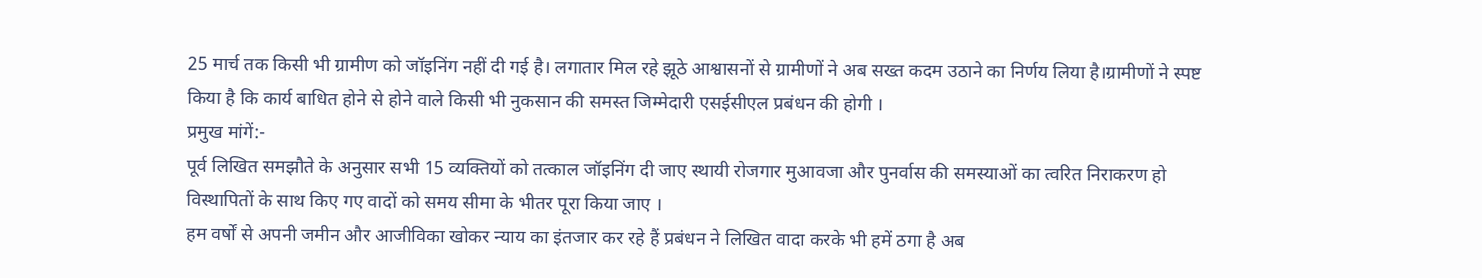25 मार्च तक किसी भी ग्रामीण को जॉइनिंग नहीं दी गई है। लगातार मिल रहे झूठे आश्वासनों से ग्रामीणों ने अब सख्त कदम उठाने का निर्णय लिया है।ग्रामीणों ने स्पष्ट किया है कि कार्य बाधित होने से होने वाले किसी भी नुकसान की समस्त जिम्मेदारी एसईसीएल प्रबंधन की होगी ।
प्रमुख मांगें:-
पूर्व लिखित समझौते के अनुसार सभी 15 व्यक्तियों को तत्काल जॉइनिंग दी जाए स्थायी रोजगार मुआवजा और पुनर्वास की समस्याओं का त्वरित निराकरण हो विस्थापितों के साथ किए गए वादों को समय सीमा के भीतर पूरा किया जाए ।
हम वर्षों से अपनी जमीन और आजीविका खोकर न्याय का इंतजार कर रहे हैं प्रबंधन ने लिखित वादा करके भी हमें ठगा है अब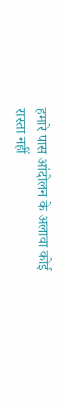हमारे पास आंदोलन के अलावा कोई रास्ता नहीं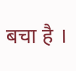बचा है ।